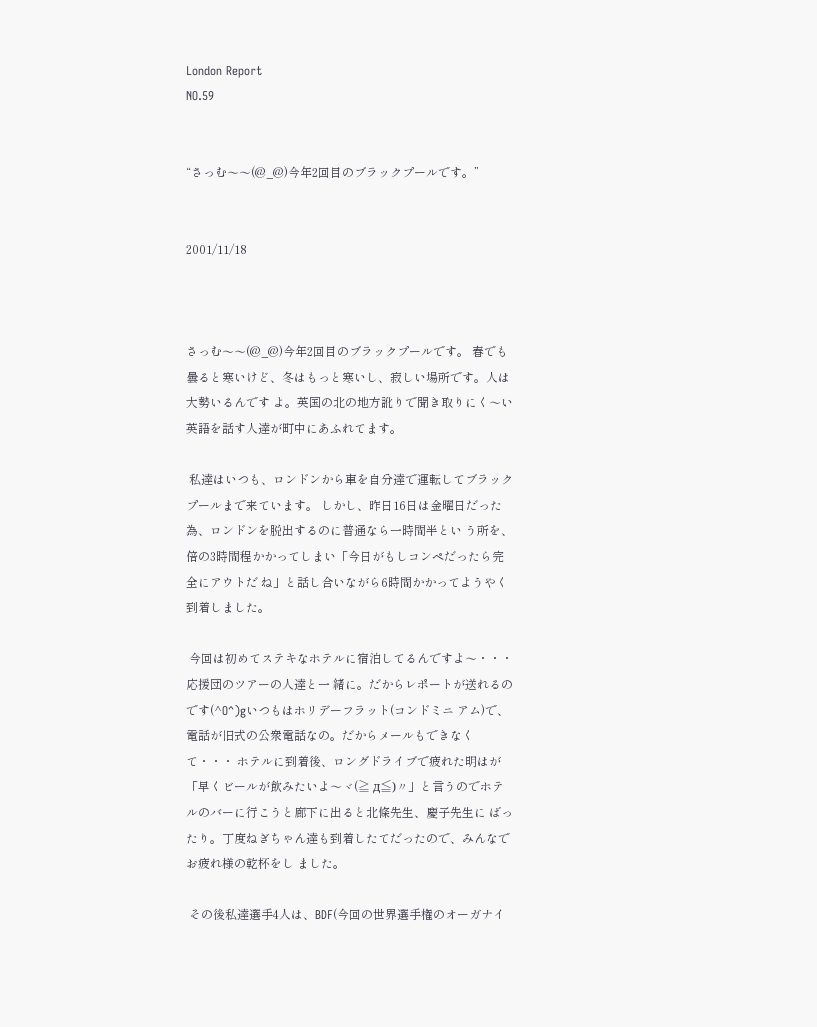London Report
NO.59


“さっむ〜〜(@_@)今年2回目のブラックプールです。”


2001/11/18



さっむ〜〜(@_@)今年2回目のブラックプールです。 春でも曇ると寒いけど、冬はもっと寒いし、寂しい場所です。人は大勢いるんです よ。英国の北の地方訛りで聞き取りにく〜い英語を話す人達が町中にあふれてます。

 私達はいつも、ロンドンから車を自分達で運転してブラックプールまで来ています。 しかし、昨日16日は金曜日だった為、ロンドンを脱出するのに普通なら一時間半とい う所を、倍の3時間程かかってしまい「今日がもしコンペだったら完全にアウトだ ね」と話し合いながら6時間かかってようやく到着しました。

 今回は初めてステキなホテルに宿泊してるんですよ〜・・・応援団のツアーの人達と一 緒に。だからレポートが送れるのです(^O^)gいつもはホリデーフラット(コンドミニ アム)で、電話が旧式の公衆電話なの。だからメールもできなくて・・・ ホテルに到着後、ロングドライブで疲れた明はが「早くビールが飲みたいよ〜ヾ(≧ д≦)〃」と言うのでホテルのバーに行こうと廊下に出ると北條先生、慶子先生に ばったり。丁度ねぎちゃん達も到着したてだったので、みんなでお疲れ様の乾杯をし ました。

 その後私達選手4人は、BDF(今回の世界選手権のオーガナイ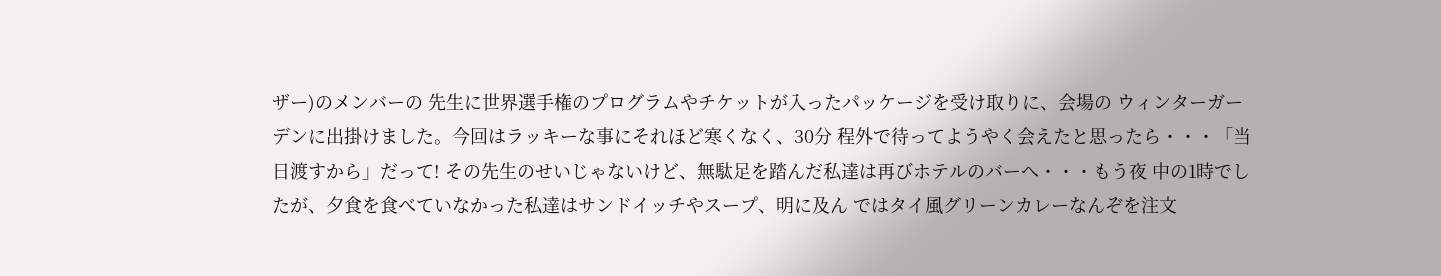ザー)のメンバーの 先生に世界選手権のプログラムやチケットが入ったパッケージを受け取りに、会場の ウィンターガーデンに出掛けました。今回はラッキーな事にそれほど寒くなく、30分 程外で待ってようやく会えたと思ったら・・・「当日渡すから」だって! その先生のせいじゃないけど、無駄足を踏んだ私達は再びホテルのバーへ・・・もう夜 中の1時でしたが、夕食を食べていなかった私達はサンドイッチやスープ、明に及ん ではタイ風グリーンカレーなんぞを注文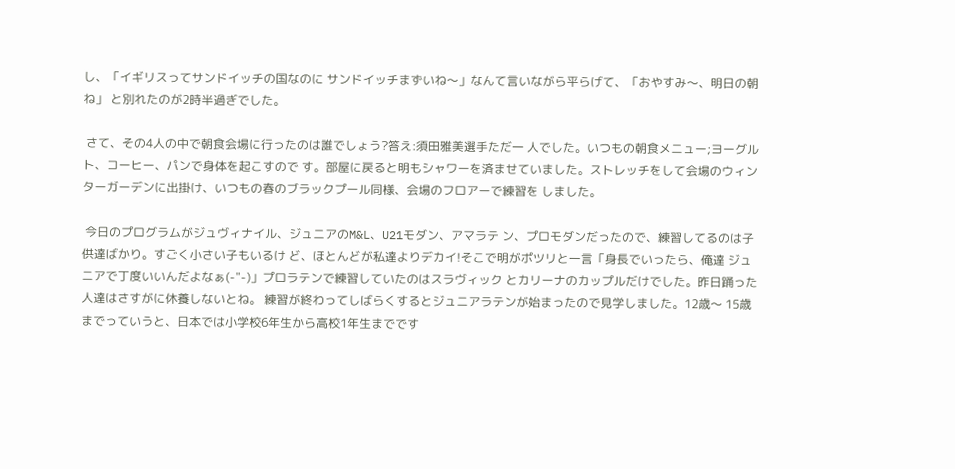し、「イギリスってサンドイッチの国なのに サンドイッチまずいね〜」なんて言いながら平らげて、「おやすみ〜、明日の朝ね」 と別れたのが2時半過ぎでした。

 さて、その4人の中で朝食会場に行ったのは誰でしょう?答え:須田雅美選手ただ一 人でした。いつもの朝食メニュー;ヨーグルト、コーヒー、パンで身体を起こすので す。部屋に戻ると明もシャワーを済ませていました。ストレッチをして会場のウィン ターガーデンに出掛け、いつもの春のブラックプール同様、会場のフロアーで練習を しました。

 今日のプログラムがジュヴィナイル、ジュニアのM&L、U21モダン、アマラテ ン、プロモダンだったので、練習してるのは子供達ばかり。すごく小さい子もいるけ ど、ほとんどが私達よりデカイ!そこで明がポツリと一言「身長でいったら、俺達 ジュニアで丁度いいんだよなぁ(-"-)」プロラテンで練習していたのはスラヴィック とカリーナのカップルだけでした。昨日踊った人達はさすがに休養しないとね。 練習が終わってしばらくするとジュニアラテンが始まったので見学しました。12歳〜 15歳までっていうと、日本では小学校6年生から高校1年生までです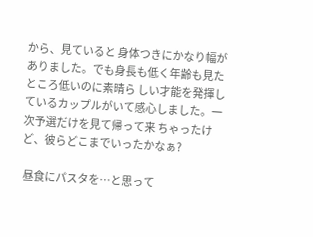から、見ていると 身体つきにかなり幅がありました。でも身長も低く年齢も見たところ低いのに素晴ら しい才能を発揮しているカップルがいて感心しました。一次予選だけを見て帰って来 ちゃったけど、彼らどこまでいったかなぁ?

 昼食にパスタを…と思って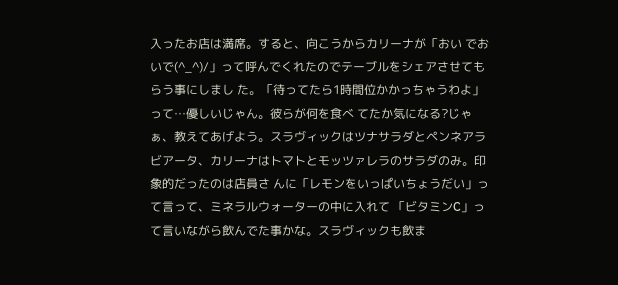入ったお店は満席。すると、向こうからカリーナが「おい でおいで(^_^)/」って呼んでくれたのでテーブルをシェアさせてもらう事にしまし た。「待ってたら1時間位かかっちゃうわよ」って…優しいじゃん。彼らが何を食べ てたか気になる?じゃぁ、教えてあげよう。スラヴィックはツナサラダとペンネアラ ビアータ、カリーナはトマトとモッツァレラのサラダのみ。印象的だったのは店員さ んに「レモンをいっぱいちょうだい」って言って、ミネラルウォーターの中に入れて 「ビタミンC」って言いながら飲んでた事かな。スラヴィックも飲ま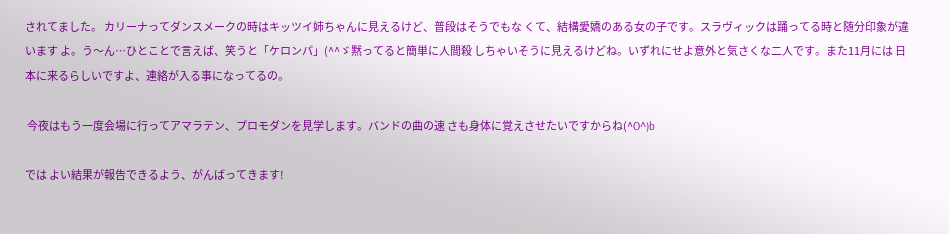されてました。 カリーナってダンスメークの時はキッツイ姉ちゃんに見えるけど、普段はそうでもな くて、結構愛嬌のある女の子です。スラヴィックは踊ってる時と随分印象が違います よ。う〜ん…ひとことで言えば、笑うと「ケロンパ」(^^ゞ黙ってると簡単に人間殺 しちゃいそうに見えるけどね。いずれにせよ意外と気さくな二人です。また11月には 日本に来るらしいですよ、連絡が入る事になってるの。

 今夜はもう一度会場に行ってアマラテン、プロモダンを見学します。バンドの曲の速 さも身体に覚えさせたいですからね(^O^)b

では よい結果が報告できるよう、がんばってきます!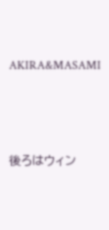AKIRA&MASAMI




後ろはウィン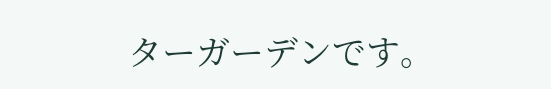ターガーデンです。